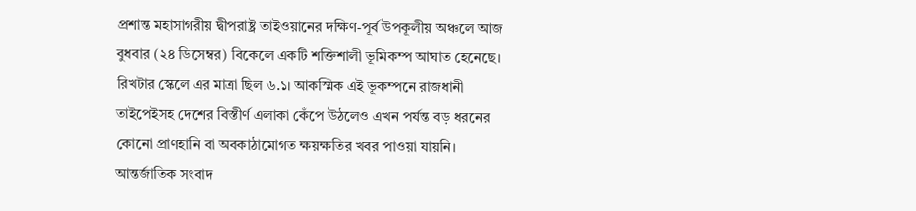প্রশান্ত মহাসাগরীয় দ্বীপরাষ্ট্র তাইওয়ানের দক্ষিণ-পূর্ব উপকূলীয় অঞ্চলে আজ বুধবার (২৪ ডিসেম্বর) বিকেলে একটি শক্তিশালী ভূমিকম্প আঘাত হেনেছে। রিখটার স্কেলে এর মাত্রা ছিল ৬.১। আকস্মিক এই ভূকম্পনে রাজধানী তাইপেইসহ দেশের বিস্তীর্ণ এলাকা কেঁপে উঠলেও এখন পর্যন্ত বড় ধরনের কোনো প্রাণহানি বা অবকাঠামোগত ক্ষয়ক্ষতির খবর পাওয়া যায়নি।
আন্তর্জাতিক সংবাদ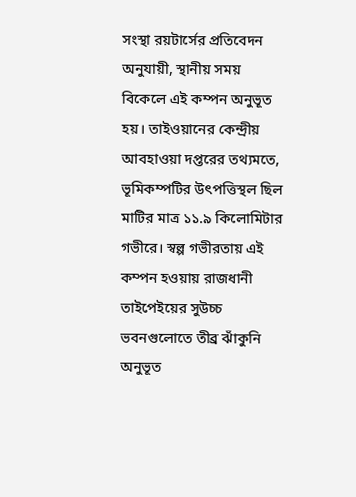সংস্থা রয়টার্সের প্রতিবেদন অনুযায়ী, স্থানীয় সময় বিকেলে এই কম্পন অনুভূত হয়। তাইওয়ানের কেন্দ্রীয় আবহাওয়া দপ্তরের তথ্যমতে, ভূমিকম্পটির উৎপত্তিস্থল ছিল মাটির মাত্র ১১.৯ কিলোমিটার গভীরে। স্বল্প গভীরতায় এই কম্পন হওয়ায় রাজধানী তাইপেইয়ের সুউচ্চ ভবনগুলোতে তীব্র ঝাঁকুনি অনুভূত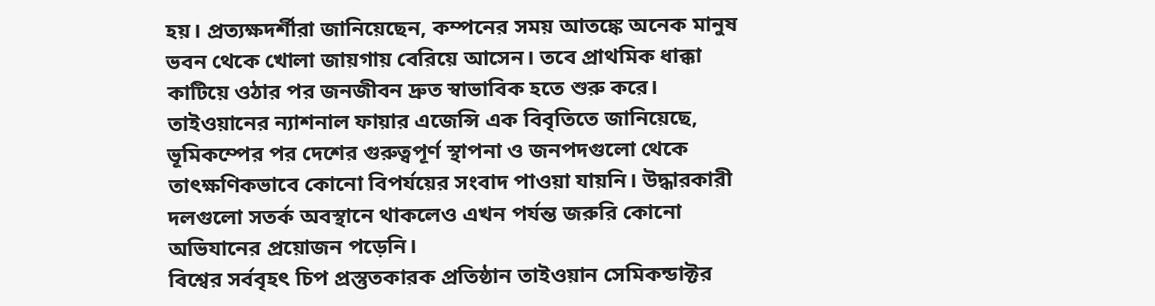হয়। প্রত্যক্ষদর্শীরা জানিয়েছেন, কম্পনের সময় আতঙ্কে অনেক মানুষ ভবন থেকে খোলা জায়গায় বেরিয়ে আসেন। তবে প্রাথমিক ধাক্কা কাটিয়ে ওঠার পর জনজীবন দ্রুত স্বাভাবিক হতে শুরু করে।
তাইওয়ানের ন্যাশনাল ফায়ার এজেন্সি এক বিবৃতিতে জানিয়েছে, ভূমিকম্পের পর দেশের গুরুত্বপূর্ণ স্থাপনা ও জনপদগুলো থেকে তাৎক্ষণিকভাবে কোনো বিপর্যয়ের সংবাদ পাওয়া যায়নি। উদ্ধারকারী দলগুলো সতর্ক অবস্থানে থাকলেও এখন পর্যন্ত জরুরি কোনো অভিযানের প্রয়োজন পড়েনি।
বিশ্বের সর্ববৃহৎ চিপ প্রস্তুতকারক প্রতিষ্ঠান তাইওয়ান সেমিকন্ডাক্টর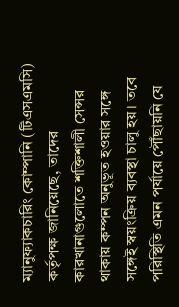ম্যানুফ্যাকচারিং কোম্পানি (টিএসএমসি) কর্তৃপক্ষ জানিয়েছে, তাদের কারখানাগুলোতে শক্তিশালী সেন্সর থাকায় কম্পন অনুভূত হওয়ার সঙ্গে সঙ্গেই স্বয়ংক্রিয় ব্যবস্থা চালু হয়। তবে পরিস্থিতি এমন পর্যায়ে পৌঁছায়নি যে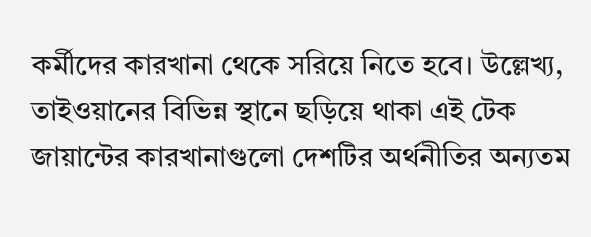কর্মীদের কারখানা থেকে সরিয়ে নিতে হবে। উল্লেখ্য, তাইওয়ানের বিভিন্ন স্থানে ছড়িয়ে থাকা এই টেক জায়ান্টের কারখানাগুলো দেশটির অর্থনীতির অন্যতম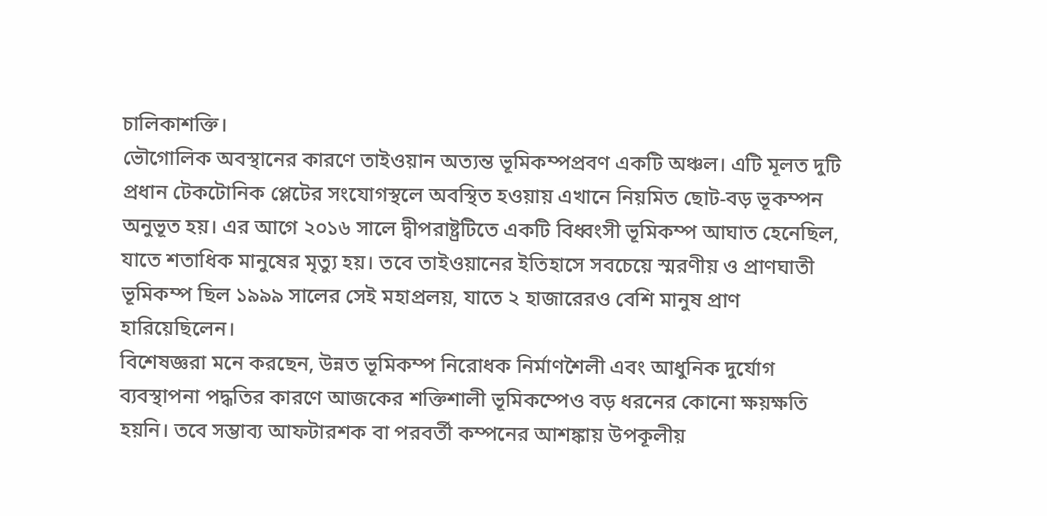চালিকাশক্তি।
ভৌগোলিক অবস্থানের কারণে তাইওয়ান অত্যন্ত ভূমিকম্পপ্রবণ একটি অঞ্চল। এটি মূলত দুটি প্রধান টেকটোনিক প্লেটের সংযোগস্থলে অবস্থিত হওয়ায় এখানে নিয়মিত ছোট-বড় ভূকম্পন অনুভূত হয়। এর আগে ২০১৬ সালে দ্বীপরাষ্ট্রটিতে একটি বিধ্বংসী ভূমিকম্প আঘাত হেনেছিল, যাতে শতাধিক মানুষের মৃত্যু হয়। তবে তাইওয়ানের ইতিহাসে সবচেয়ে স্মরণীয় ও প্রাণঘাতী ভূমিকম্প ছিল ১৯৯৯ সালের সেই মহাপ্রলয়, যাতে ২ হাজারেরও বেশি মানুষ প্রাণ হারিয়েছিলেন।
বিশেষজ্ঞরা মনে করছেন, উন্নত ভূমিকম্প নিরোধক নির্মাণশৈলী এবং আধুনিক দুর্যোগ ব্যবস্থাপনা পদ্ধতির কারণে আজকের শক্তিশালী ভূমিকম্পেও বড় ধরনের কোনো ক্ষয়ক্ষতি হয়নি। তবে সম্ভাব্য আফটারশক বা পরবর্তী কম্পনের আশঙ্কায় উপকূলীয়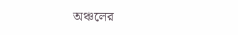অঞ্চলের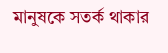মানুষকে সতর্ক থাকার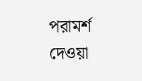পরামর্শ দেওয়া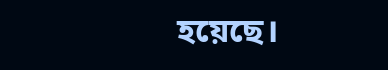হয়েছে।